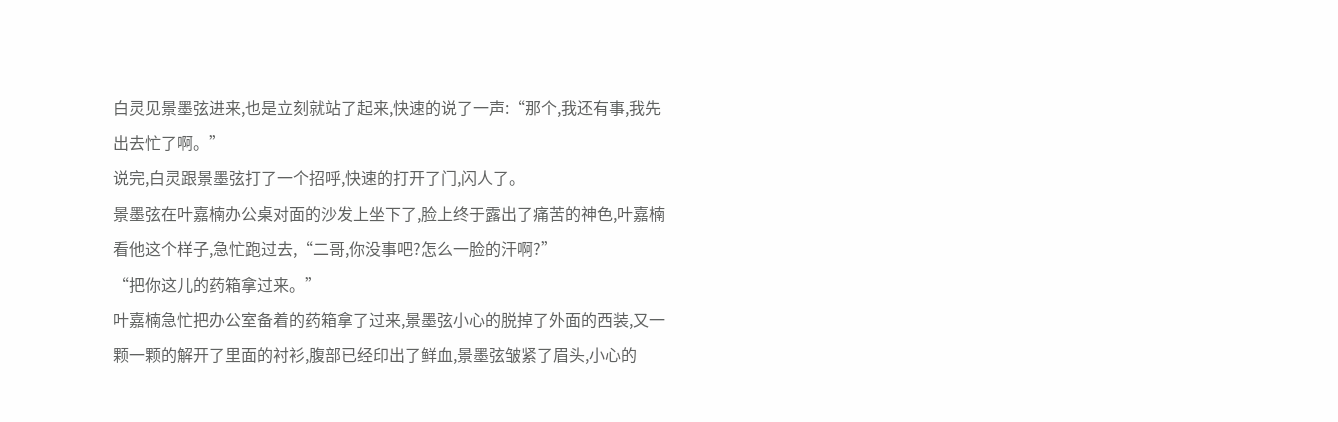白灵见景墨弦进来,也是立刻就站了起来,快速的说了一声:“那个,我还有事,我先出去忙了啊。”
说完,白灵跟景墨弦打了一个招呼,快速的打开了门,闪人了。
景墨弦在叶嘉楠办公桌对面的沙发上坐下了,脸上终于露出了痛苦的神色,叶嘉楠看他这个样子,急忙跑过去,“二哥,你没事吧?怎么一脸的汗啊?”
“把你这儿的药箱拿过来。”
叶嘉楠急忙把办公室备着的药箱拿了过来,景墨弦小心的脱掉了外面的西装,又一颗一颗的解开了里面的衬衫,腹部已经印出了鲜血,景墨弦皱紧了眉头,小心的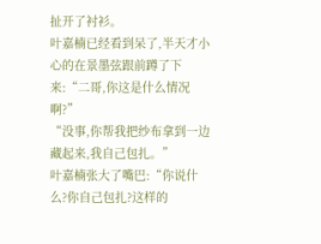扯开了衬衫。
叶嘉楠已经看到呆了,半天才小心的在景墨弦跟前蹲了下来:“二哥,你这是什么情况啊?”
“没事,你帮我把纱布拿到一边藏起来,我自己包扎。”
叶嘉楠张大了嘴巴:“你说什么?你自己包扎?这样的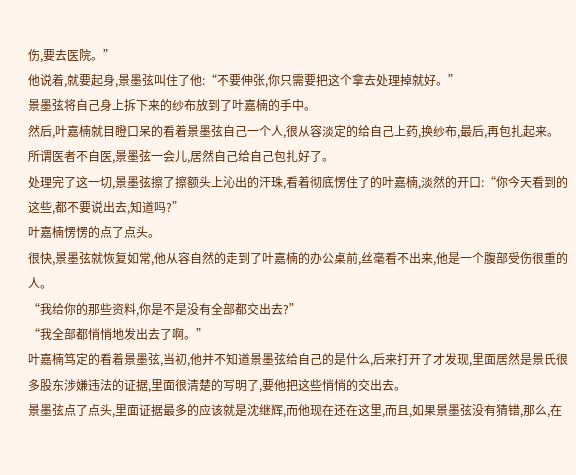伤,要去医院。”
他说着,就要起身,景墨弦叫住了他:“不要伸张,你只需要把这个拿去处理掉就好。”
景墨弦将自己身上拆下来的纱布放到了叶嘉楠的手中。
然后,叶嘉楠就目瞪口呆的看着景墨弦自己一个人,很从容淡定的给自己上药,换纱布,最后,再包扎起来。
所谓医者不自医,景墨弦一会儿,居然自己给自己包扎好了。
处理完了这一切,景墨弦擦了擦额头上沁出的汗珠,看着彻底愣住了的叶嘉楠,淡然的开口:“你今天看到的这些,都不要说出去,知道吗?”
叶嘉楠愣愣的点了点头。
很快,景墨弦就恢复如常,他从容自然的走到了叶嘉楠的办公桌前,丝毫看不出来,他是一个腹部受伤很重的人。
“我给你的那些资料,你是不是没有全部都交出去?”
“我全部都悄悄地发出去了啊。”
叶嘉楠笃定的看着景墨弦,当初,他并不知道景墨弦给自己的是什么,后来打开了才发现,里面居然是景氏很多股东涉嫌违法的证据,里面很清楚的写明了,要他把这些悄悄的交出去。
景墨弦点了点头,里面证据最多的应该就是沈继辉,而他现在还在这里,而且,如果景墨弦没有猜错,那么,在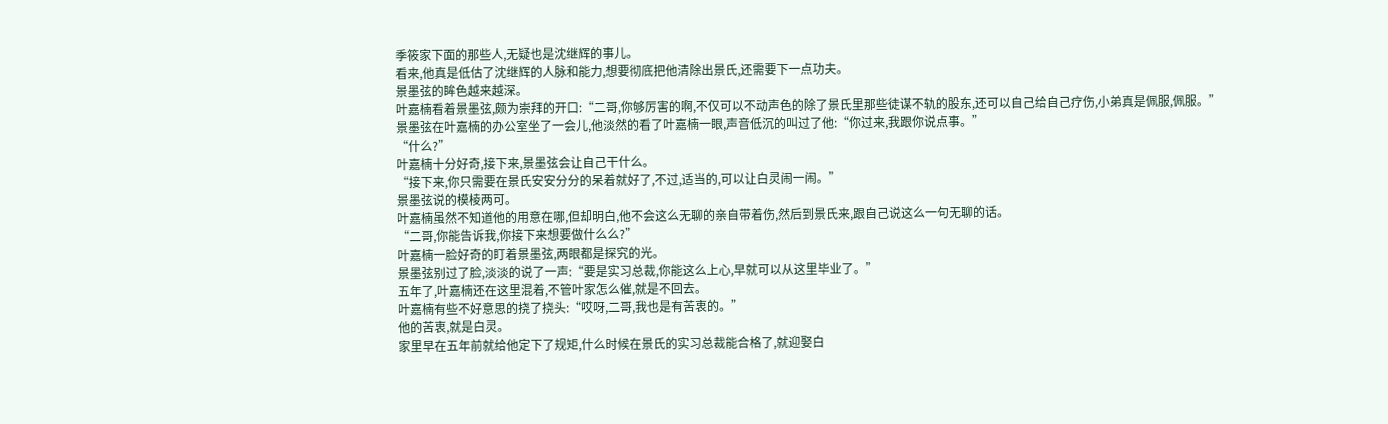季筱家下面的那些人,无疑也是沈继辉的事儿。
看来,他真是低估了沈继辉的人脉和能力,想要彻底把他清除出景氏,还需要下一点功夫。
景墨弦的眸色越来越深。
叶嘉楠看着景墨弦,颇为崇拜的开口:“二哥,你够厉害的啊,不仅可以不动声色的除了景氏里那些徒谋不轨的股东,还可以自己给自己疗伤,小弟真是佩服,佩服。”
景墨弦在叶嘉楠的办公室坐了一会儿,他淡然的看了叶嘉楠一眼,声音低沉的叫过了他:“你过来,我跟你说点事。”
“什么?”
叶嘉楠十分好奇,接下来,景墨弦会让自己干什么。
“接下来,你只需要在景氏安安分分的呆着就好了,不过,适当的,可以让白灵闹一闹。”
景墨弦说的模棱两可。
叶嘉楠虽然不知道他的用意在哪,但却明白,他不会这么无聊的亲自带着伤,然后到景氏来,跟自己说这么一句无聊的话。
“二哥,你能告诉我,你接下来想要做什么么?”
叶嘉楠一脸好奇的盯着景墨弦,两眼都是探究的光。
景墨弦别过了脸,淡淡的说了一声:“要是实习总裁,你能这么上心,早就可以从这里毕业了。”
五年了,叶嘉楠还在这里混着,不管叶家怎么催,就是不回去。
叶嘉楠有些不好意思的挠了挠头:“哎呀,二哥,我也是有苦衷的。”
他的苦衷,就是白灵。
家里早在五年前就给他定下了规矩,什么时候在景氏的实习总裁能合格了,就迎娶白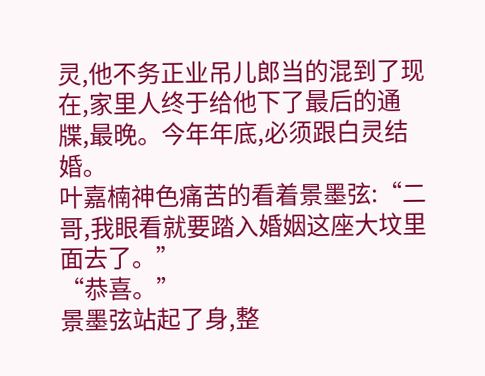灵,他不务正业吊儿郎当的混到了现在,家里人终于给他下了最后的通牒,最晚。今年年底,必须跟白灵结婚。
叶嘉楠神色痛苦的看着景墨弦:“二哥,我眼看就要踏入婚姻这座大坟里面去了。”
“恭喜。”
景墨弦站起了身,整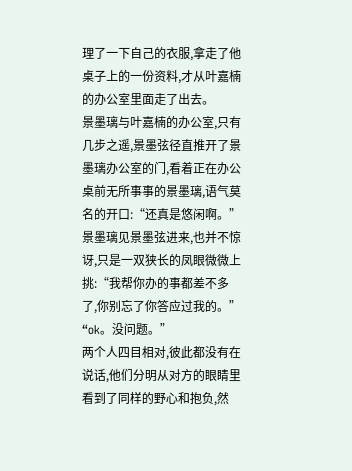理了一下自己的衣服,拿走了他桌子上的一份资料,才从叶嘉楠的办公室里面走了出去。
景墨璃与叶嘉楠的办公室,只有几步之遥,景墨弦径直推开了景墨璃办公室的门,看着正在办公桌前无所事事的景墨璃,语气莫名的开口:“还真是悠闲啊。”
景墨璃见景墨弦进来,也并不惊讶,只是一双狭长的凤眼微微上挑:“我帮你办的事都差不多了,你别忘了你答应过我的。”
“ok。没问题。”
两个人四目相对,彼此都没有在说话,他们分明从对方的眼睛里看到了同样的野心和抱负,然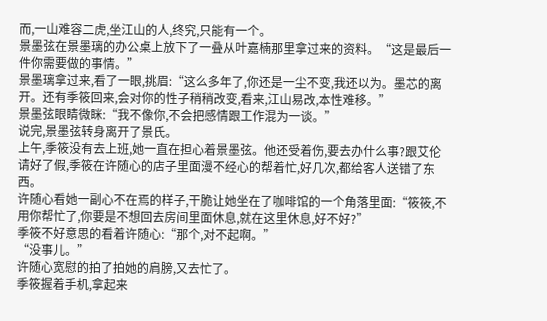而,一山难容二虎,坐江山的人,终究,只能有一个。
景墨弦在景墨璃的办公桌上放下了一叠从叶嘉楠那里拿过来的资料。“这是最后一件你需要做的事情。”
景墨璃拿过来,看了一眼,挑眉:“这么多年了,你还是一尘不变,我还以为。墨芯的离开。还有季筱回来,会对你的性子稍稍改变,看来,江山易改,本性难移。”
景墨弦眼睛微眯:“我不像你,不会把感情跟工作混为一谈。”
说完,景墨弦转身离开了景氏。
上午,季筱没有去上班,她一直在担心着景墨弦。他还受着伤,要去办什么事?跟艾伦请好了假,季筱在许随心的店子里面漫不经心的帮着忙,好几次,都给客人送错了东西。
许随心看她一副心不在焉的样子,干脆让她坐在了咖啡馆的一个角落里面:“筱筱,不用你帮忙了,你要是不想回去房间里面休息,就在这里休息,好不好?”
季筱不好意思的看着许随心:“那个,对不起啊。”
“没事儿。”
许随心宽慰的拍了拍她的肩膀,又去忙了。
季筱握着手机,拿起来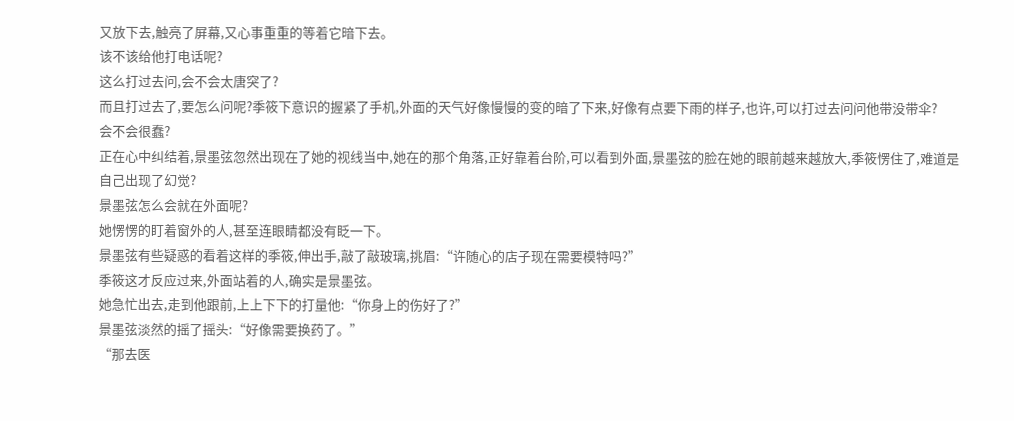又放下去,触亮了屏幕,又心事重重的等着它暗下去。
该不该给他打电话呢?
这么打过去问,会不会太唐突了?
而且打过去了,要怎么问呢?季筱下意识的握紧了手机,外面的天气好像慢慢的变的暗了下来,好像有点要下雨的样子,也许,可以打过去问问他带没带伞?
会不会很蠢?
正在心中纠结着,景墨弦忽然出现在了她的视线当中,她在的那个角落,正好靠着台阶,可以看到外面,景墨弦的脸在她的眼前越来越放大,季筱愣住了,难道是自己出现了幻觉?
景墨弦怎么会就在外面呢?
她愣愣的盯着窗外的人,甚至连眼睛都没有眨一下。
景墨弦有些疑惑的看着这样的季筱,伸出手,敲了敲玻璃,挑眉:“许随心的店子现在需要模特吗?”
季筱这才反应过来,外面站着的人,确实是景墨弦。
她急忙出去,走到他跟前,上上下下的打量他:“你身上的伤好了?”
景墨弦淡然的摇了摇头:“好像需要换药了。”
“那去医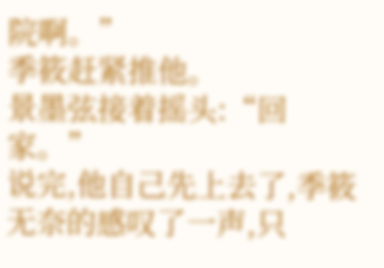院啊。”
季筱赶紧推他。
景墨弦接着摇头:“回家。”
说完,他自己先上去了,季筱无奈的感叹了一声,只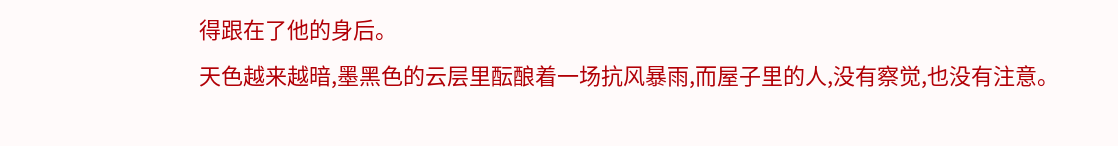得跟在了他的身后。
天色越来越暗,墨黑色的云层里酝酿着一场抗风暴雨,而屋子里的人,没有察觉,也没有注意。